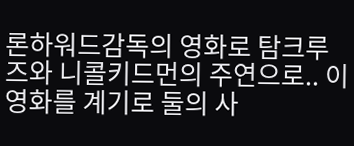론하워드감독의 영화로 탐크루즈와 니콜키드먼의 주연으로.. 이영화를 계기로 둘의 사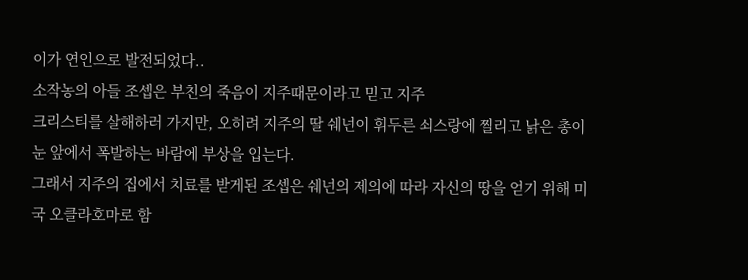이가 연인으로 발전되었다..
소작농의 아들 조셉은 부친의 죽음이 지주때문이라고 믿고 지주
크리스티를 살해하러 가지만, 오히려 지주의 딸 쉐넌이 휘두른 쇠스랑에 찔리고 낡은 총이 눈 앞에서 폭발하는 바람에 부상을 입는다.
그래서 지주의 집에서 치료를 받게된 조셉은 쉐넌의 제의에 따라 자신의 땅을 얻기 위해 미국 오클라호마로 함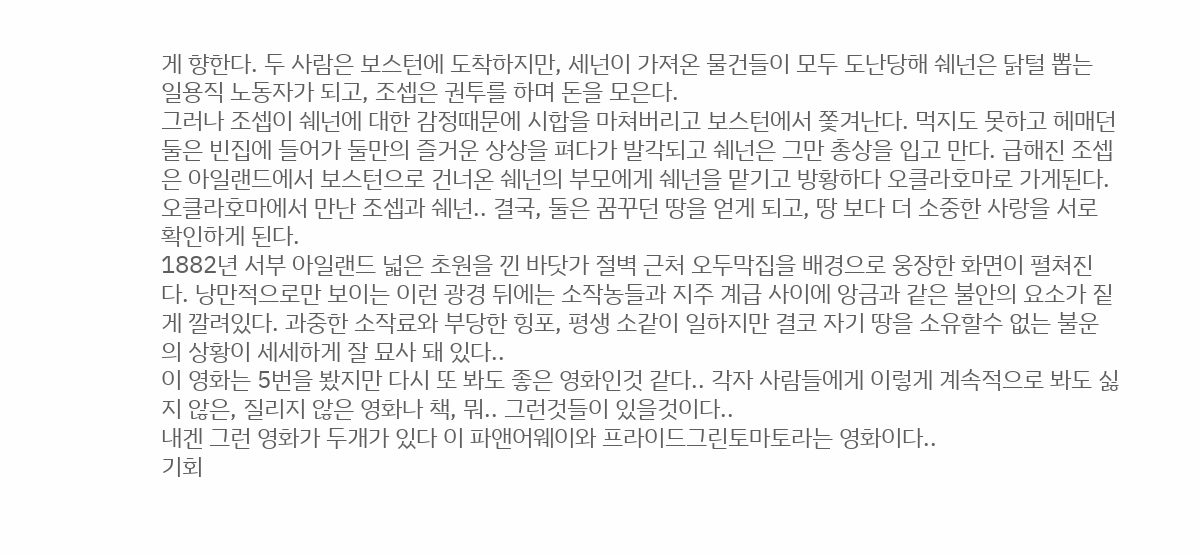게 향한다. 두 사람은 보스턴에 도착하지만, 세넌이 가져온 물건들이 모두 도난당해 쉐넌은 닭털 뽑는 일용직 노동자가 되고, 조셉은 권투를 하며 돈을 모은다.
그러나 조셉이 쉐넌에 대한 감정때문에 시합을 마쳐버리고 보스턴에서 쫓겨난다. 먹지도 못하고 헤매던 둘은 빈집에 들어가 둘만의 즐거운 상상을 펴다가 발각되고 쉐넌은 그만 총상을 입고 만다. 급해진 조셉은 아일랜드에서 보스턴으로 건너온 쉐넌의 부모에게 쉐넌을 맡기고 방황하다 오클라호마로 가게된다.
오클라호마에서 만난 조셉과 쉐넌.. 결국, 둘은 꿈꾸던 땅을 얻게 되고, 땅 보다 더 소중한 사랑을 서로 확인하게 된다.
1882년 서부 아일랜드 넓은 초원을 낀 바닷가 절벽 근처 오두막집을 배경으로 웅장한 화면이 펼쳐진다. 낭만적으로만 보이는 이런 광경 뒤에는 소작농들과 지주 계급 사이에 앙금과 같은 불안의 요소가 짙게 깔려있다. 과중한 소작료와 부당한 힝포, 평생 소같이 일하지만 결코 자기 땅을 소유할수 없는 불운의 상황이 세세하게 잘 묘사 돼 있다..
이 영화는 5번을 봤지만 다시 또 봐도 좋은 영화인것 같다.. 각자 사람들에게 이렇게 계속적으로 봐도 싫지 않은, 질리지 않은 영화나 책, 뭐.. 그런것들이 있을것이다..
내겐 그런 영화가 두개가 있다 이 파앤어웨이와 프라이드그린토마토라는 영화이다..
기회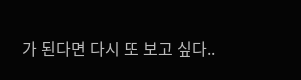가 된다면 다시 또 보고 싶다..